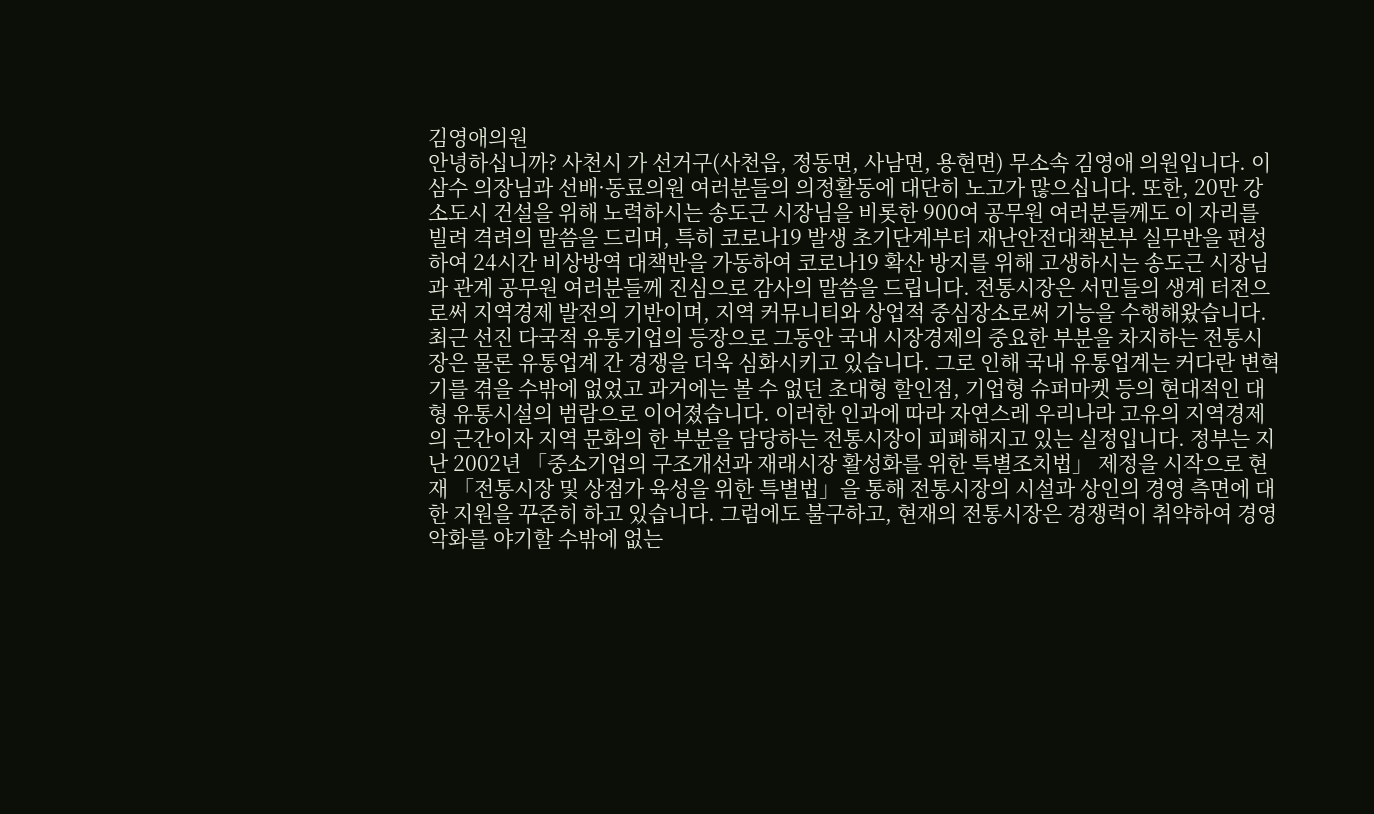김영애의원
안녕하십니까? 사천시 가 선거구(사천읍, 정동면, 사남면, 용현면) 무소속 김영애 의원입니다. 이삼수 의장님과 선배·동료의원 여러분들의 의정활동에 대단히 노고가 많으십니다. 또한, 20만 강소도시 건설을 위해 노력하시는 송도근 시장님을 비롯한 900여 공무원 여러분들께도 이 자리를 빌려 격려의 말씀을 드리며, 특히 코로나19 발생 초기단계부터 재난안전대책본부 실무반을 편성하여 24시간 비상방역 대책반을 가동하여 코로나19 확산 방지를 위해 고생하시는 송도근 시장님과 관계 공무원 여러분들께 진심으로 감사의 말씀을 드립니다. 전통시장은 서민들의 생계 터전으로써 지역경제 발전의 기반이며, 지역 커뮤니티와 상업적 중심장소로써 기능을 수행해왔습니다. 최근 선진 다국적 유통기업의 등장으로 그동안 국내 시장경제의 중요한 부분을 차지하는 전통시장은 물론 유통업계 간 경쟁을 더욱 심화시키고 있습니다. 그로 인해 국내 유통업계는 커다란 변혁기를 겪을 수밖에 없었고 과거에는 볼 수 없던 초대형 할인점, 기업형 슈퍼마켓 등의 현대적인 대형 유통시설의 범람으로 이어졌습니다. 이러한 인과에 따라 자연스레 우리나라 고유의 지역경제의 근간이자 지역 문화의 한 부분을 담당하는 전통시장이 피폐해지고 있는 실정입니다. 정부는 지난 2002년 「중소기업의 구조개선과 재래시장 활성화를 위한 특별조치법」 제정을 시작으로 현재 「전통시장 및 상점가 육성을 위한 특별법」을 통해 전통시장의 시설과 상인의 경영 측면에 대한 지원을 꾸준히 하고 있습니다. 그럼에도 불구하고, 현재의 전통시장은 경쟁력이 취약하여 경영 악화를 야기할 수밖에 없는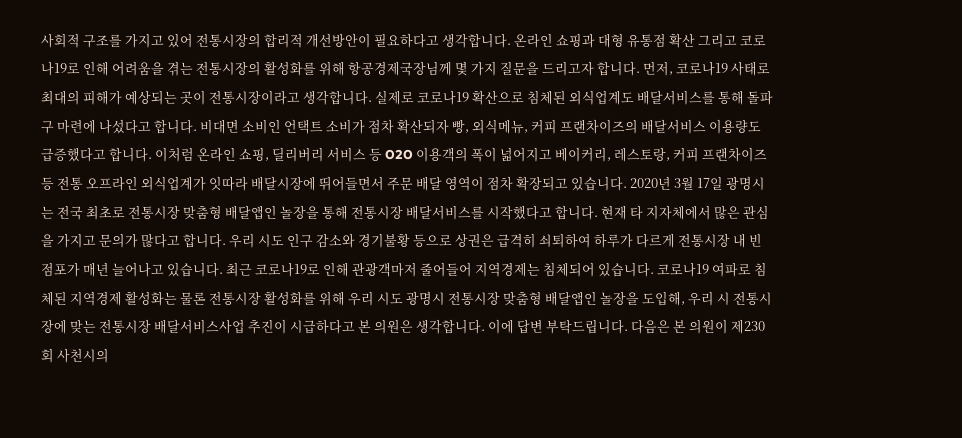사회적 구조를 가지고 있어 전통시장의 합리적 개선방안이 필요하다고 생각합니다. 온라인 쇼핑과 대형 유통점 확산 그리고 코로나19로 인해 어려움을 겪는 전통시장의 활성화를 위해 항공경제국장님께 몇 가지 질문을 드리고자 합니다. 먼저, 코로나19 사태로 최대의 피해가 예상되는 곳이 전통시장이라고 생각합니다. 실제로 코로나19 확산으로 침체된 외식업계도 배달서비스를 통해 돌파구 마련에 나섰다고 합니다. 비대면 소비인 언택트 소비가 점차 확산되자 빵, 외식메뉴, 커피 프랜차이즈의 배달서비스 이용량도 급증했다고 합니다. 이처럼 온라인 쇼핑, 딜리버리 서비스 등 O2O 이용객의 폭이 넓어지고 베이커리, 레스토랑, 커피 프랜차이즈 등 전통 오프라인 외식업계가 잇따라 배달시장에 뛰어들면서 주문 배달 영역이 점차 확장되고 있습니다. 2020년 3월 17일 광명시는 전국 최초로 전통시장 맞춤형 배달앱인 놀장을 통해 전통시장 배달서비스를 시작했다고 합니다. 현재 타 지자체에서 많은 관심을 가지고 문의가 많다고 합니다. 우리 시도 인구 감소와 경기불황 등으로 상권은 급격히 쇠퇴하여 하루가 다르게 전통시장 내 빈 점포가 매년 늘어나고 있습니다. 최근 코로나19로 인해 관광객마저 줄어들어 지역경제는 침체되어 있습니다. 코로나19 여파로 침체된 지역경제 활성화는 물론 전통시장 활성화를 위해 우리 시도 광명시 전통시장 맞춤형 배달앱인 놀장을 도입해, 우리 시 전통시장에 맞는 전통시장 배달서비스사업 추진이 시급하다고 본 의원은 생각합니다. 이에 답변 부탁드립니다. 다음은 본 의원이 제230회 사천시의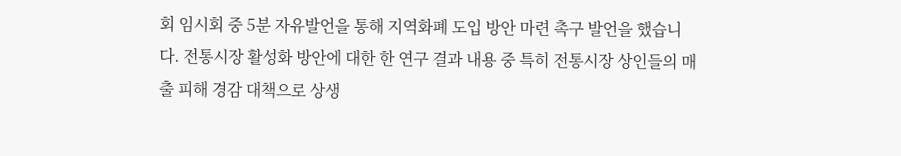회 임시회 중 5분 자유발언을 통해 지역화폐 도입 방안 마련 촉구 발언을 했습니다. 전통시장 활성화 방안에 대한 한 연구 결과 내용 중 특히 전통시장 상인들의 매출 피해 경감 대책으로 상생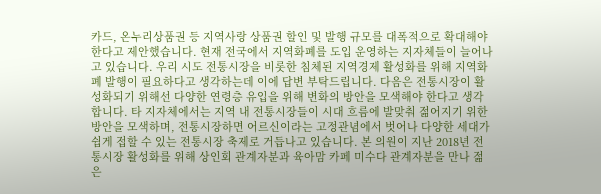카드, 온누리상품권 등 지역사랑 상품권 할인 및 발행 규모를 대폭적으로 확대해야 한다고 제안했습니다. 현재 전국에서 지역화폐를 도입 운영하는 지자체들이 늘어나고 있습니다. 우리 시도 전통시장을 비롯한 침체된 지역경제 활성화를 위해 지역화폐 발행이 필요하다고 생각하는데 이에 답변 부탁드립니다. 다음은 전통시장이 활성화되기 위해선 다양한 연령층 유입을 위해 변화의 방안을 모색해야 한다고 생각합니다. 타 지자체에서는 지역 내 전통시장들이 시대 흐름에 발맞춰 젊어지기 위한 방안을 모색하며, 전통시장하면 어르신이라는 고정관념에서 벗어나 다양한 세대가 쉽게 접할 수 있는 전통시장 축제로 거듭나고 있습니다. 본 의원이 지난 2018년 전통시장 활성화를 위해 상인회 관계자분과 육아맘 카페 미수다 관계자분을 만나 젊은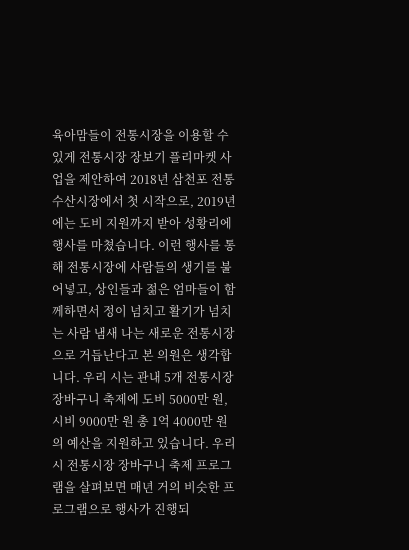육아맘들이 전통시장을 이용할 수 있게 전통시장 장보기 플리마켓 사업을 제안하여 2018년 삼천포 전통수산시장에서 첫 시작으로, 2019년에는 도비 지원까지 받아 성황리에 행사를 마쳤습니다. 이런 행사를 통해 전통시장에 사람들의 생기를 불어넣고, 상인들과 젊은 엄마들이 함께하면서 정이 넘치고 활기가 넘치는 사람 냄새 나는 새로운 전통시장으로 거듭난다고 본 의원은 생각합니다. 우리 시는 관내 5개 전통시장 장바구니 축제에 도비 5000만 원, 시비 9000만 원 총 1억 4000만 원의 예산을 지원하고 있습니다. 우리 시 전통시장 장바구니 축제 프로그램을 살펴보면 매년 거의 비슷한 프로그램으로 행사가 진행되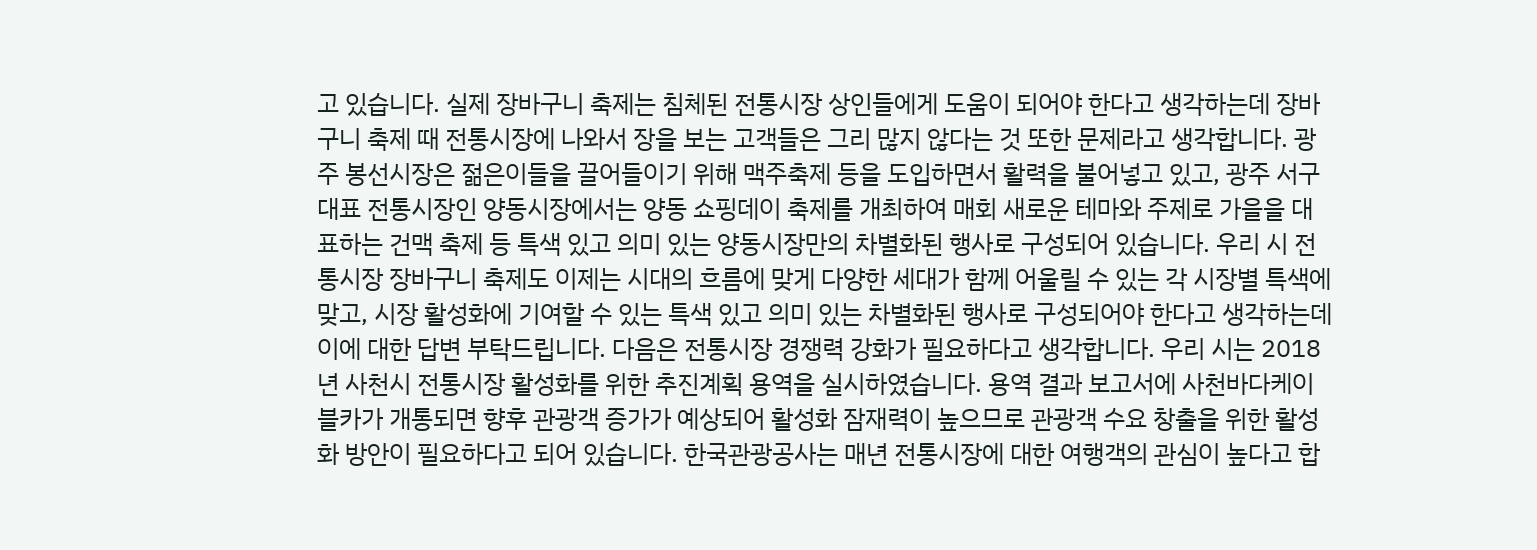고 있습니다. 실제 장바구니 축제는 침체된 전통시장 상인들에게 도움이 되어야 한다고 생각하는데 장바구니 축제 때 전통시장에 나와서 장을 보는 고객들은 그리 많지 않다는 것 또한 문제라고 생각합니다. 광주 봉선시장은 젊은이들을 끌어들이기 위해 맥주축제 등을 도입하면서 활력을 불어넣고 있고, 광주 서구 대표 전통시장인 양동시장에서는 양동 쇼핑데이 축제를 개최하여 매회 새로운 테마와 주제로 가을을 대표하는 건맥 축제 등 특색 있고 의미 있는 양동시장만의 차별화된 행사로 구성되어 있습니다. 우리 시 전통시장 장바구니 축제도 이제는 시대의 흐름에 맞게 다양한 세대가 함께 어울릴 수 있는 각 시장별 특색에 맞고, 시장 활성화에 기여할 수 있는 특색 있고 의미 있는 차별화된 행사로 구성되어야 한다고 생각하는데 이에 대한 답변 부탁드립니다. 다음은 전통시장 경쟁력 강화가 필요하다고 생각합니다. 우리 시는 2018년 사천시 전통시장 활성화를 위한 추진계획 용역을 실시하였습니다. 용역 결과 보고서에 사천바다케이블카가 개통되면 향후 관광객 증가가 예상되어 활성화 잠재력이 높으므로 관광객 수요 창출을 위한 활성화 방안이 필요하다고 되어 있습니다. 한국관광공사는 매년 전통시장에 대한 여행객의 관심이 높다고 합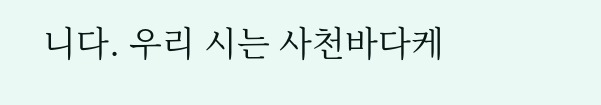니다. 우리 시는 사천바다케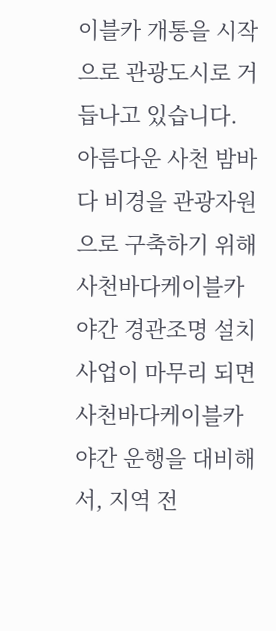이블카 개통을 시작으로 관광도시로 거듭나고 있습니다. 아름다운 사천 밤바다 비경을 관광자원으로 구축하기 위해 사천바다케이블카 야간 경관조명 설치 사업이 마무리 되면 사천바다케이블카 야간 운행을 대비해서, 지역 전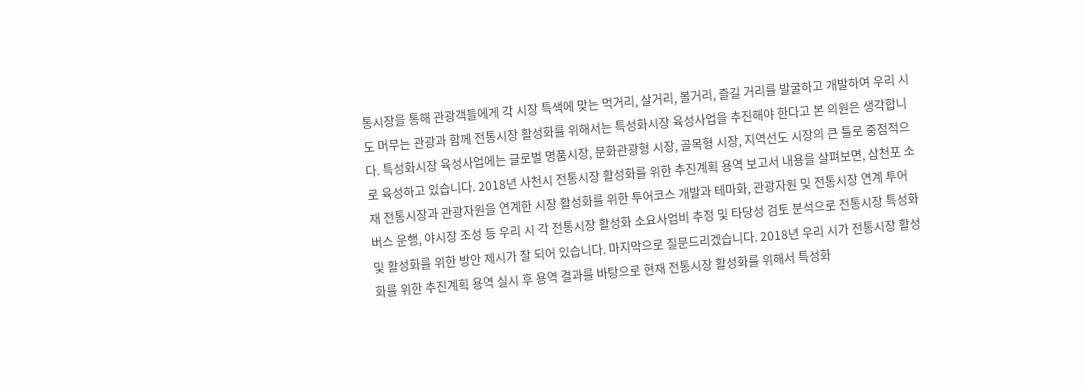통시장을 통해 관광객들에게 각 시장 특색에 맞는 먹거리, 살거리, 볼거리, 즐길 거리를 발굴하고 개발하여 우리 시도 머무는 관광과 함께 전통시장 활성화를 위해서는 특성화시장 육성사업을 추진해야 한다고 본 의원은 생각합니다. 특성화시장 육성사업에는 글로벌 명품시장, 문화관광형 시장, 골목형 시장, 지역선도 시장의 큰 틀로 중점적으로 육성하고 있습니다. 2018년 사천시 전통시장 활성화를 위한 추진계획 용역 보고서 내용을 살펴보면, 삼천포 소재 전통시장과 관광자원을 연계한 시장 활성화를 위한 투어코스 개발과 테마화, 관광자원 및 전통시장 연계 투어버스 운행, 야시장 조성 등 우리 시 각 전통시장 활성화 소요사업비 추정 및 타당성 검토 분석으로 전통시장 특성화 및 활성화를 위한 방안 제시가 잘 되어 있습니다. 마지막으로 질문드리겠습니다. 2018년 우리 시가 전통시장 활성화를 위한 추진계획 용역 실시 후 용역 결과를 바탕으로 현재 전통시장 활성화를 위해서 특성화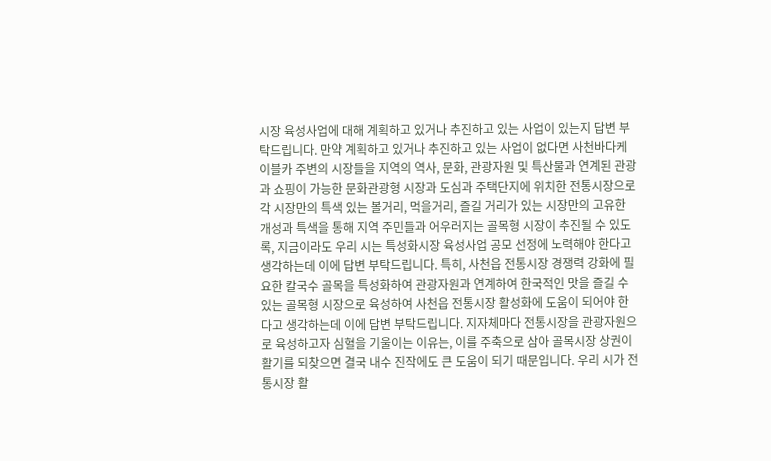시장 육성사업에 대해 계획하고 있거나 추진하고 있는 사업이 있는지 답변 부탁드립니다. 만약 계획하고 있거나 추진하고 있는 사업이 없다면 사천바다케이블카 주변의 시장들을 지역의 역사, 문화, 관광자원 및 특산물과 연계된 관광과 쇼핑이 가능한 문화관광형 시장과 도심과 주택단지에 위치한 전통시장으로 각 시장만의 특색 있는 볼거리, 먹을거리, 즐길 거리가 있는 시장만의 고유한 개성과 특색을 통해 지역 주민들과 어우러지는 골목형 시장이 추진될 수 있도록, 지금이라도 우리 시는 특성화시장 육성사업 공모 선정에 노력해야 한다고 생각하는데 이에 답변 부탁드립니다. 특히, 사천읍 전통시장 경쟁력 강화에 필요한 칼국수 골목을 특성화하여 관광자원과 연계하여 한국적인 맛을 즐길 수 있는 골목형 시장으로 육성하여 사천읍 전통시장 활성화에 도움이 되어야 한다고 생각하는데 이에 답변 부탁드립니다. 지자체마다 전통시장을 관광자원으로 육성하고자 심혈을 기울이는 이유는, 이를 주축으로 삼아 골목시장 상권이 활기를 되찾으면 결국 내수 진작에도 큰 도움이 되기 때문입니다. 우리 시가 전통시장 활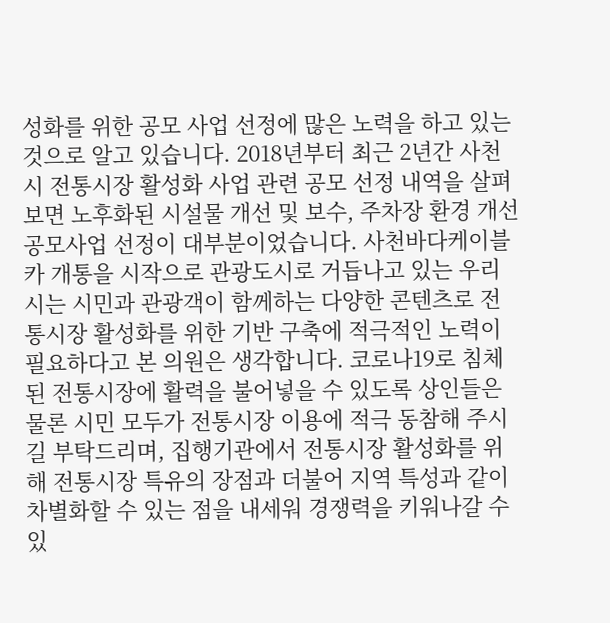성화를 위한 공모 사업 선정에 많은 노력을 하고 있는 것으로 알고 있습니다. 2018년부터 최근 2년간 사천시 전통시장 활성화 사업 관련 공모 선정 내역을 살펴보면 노후화된 시설물 개선 및 보수, 주차장 환경 개선 공모사업 선정이 대부분이었습니다. 사천바다케이블카 개통을 시작으로 관광도시로 거듭나고 있는 우리 시는 시민과 관광객이 함께하는 다양한 콘텐츠로 전통시장 활성화를 위한 기반 구축에 적극적인 노력이 필요하다고 본 의원은 생각합니다. 코로나19로 침체된 전통시장에 활력을 불어넣을 수 있도록 상인들은 물론 시민 모두가 전통시장 이용에 적극 동참해 주시길 부탁드리며, 집행기관에서 전통시장 활성화를 위해 전통시장 특유의 장점과 더불어 지역 특성과 같이 차별화할 수 있는 점을 내세워 경쟁력을 키워나갈 수 있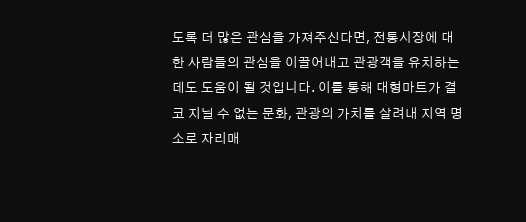도록 더 많은 관심을 가져주신다면, 전통시장에 대한 사람들의 관심을 이끌어내고 관광객을 유치하는 데도 도움이 될 것입니다. 이를 통해 대형마트가 결코 지닐 수 없는 문화, 관광의 가치를 살려내 지역 명소로 자리매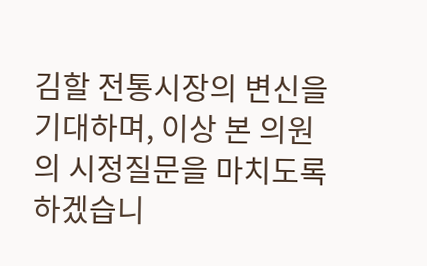김할 전통시장의 변신을 기대하며, 이상 본 의원의 시정질문을 마치도록 하겠습니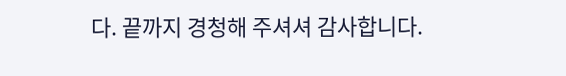다. 끝까지 경청해 주셔셔 감사합니다.